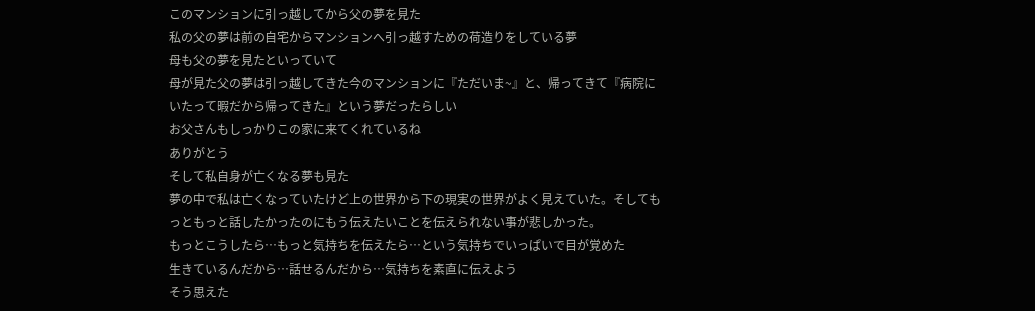このマンションに引っ越してから父の夢を見た
私の父の夢は前の自宅からマンションへ引っ越すための荷造りをしている夢
母も父の夢を見たといっていて
母が見た父の夢は引っ越してきた今のマンションに『ただいま~』と、帰ってきて『病院にいたって暇だから帰ってきた』という夢だったらしい
お父さんもしっかりこの家に来てくれているね
ありがとう
そして私自身が亡くなる夢も見た
夢の中で私は亡くなっていたけど上の世界から下の現実の世界がよく見えていた。そしてもっともっと話したかったのにもう伝えたいことを伝えられない事が悲しかった。
もっとこうしたら…もっと気持ちを伝えたら…という気持ちでいっぱいで目が覚めた
生きているんだから…話せるんだから…気持ちを素直に伝えよう
そう思えた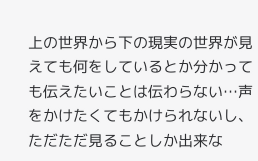上の世界から下の現実の世界が見えても何をしているとか分かっても伝えたいことは伝わらない…声をかけたくてもかけられないし、ただただ見ることしか出来な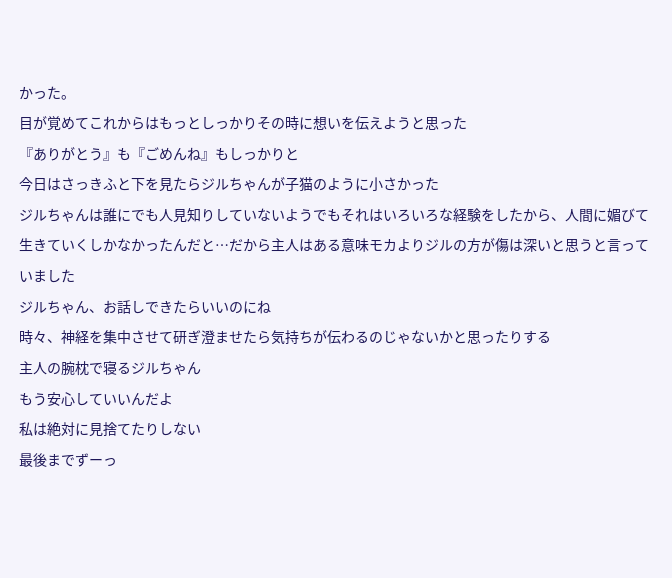かった。
目が覚めてこれからはもっとしっかりその時に想いを伝えようと思った
『ありがとう』も『ごめんね』もしっかりと
今日はさっきふと下を見たらジルちゃんが子猫のように小さかった
ジルちゃんは誰にでも人見知りしていないようでもそれはいろいろな経験をしたから、人間に媚びて生きていくしかなかったんだと…だから主人はある意味モカよりジルの方が傷は深いと思うと言っていました
ジルちゃん、お話しできたらいいのにね
時々、神経を集中させて研ぎ澄ませたら気持ちが伝わるのじゃないかと思ったりする
主人の腕枕で寝るジルちゃん
もう安心していいんだよ
私は絶対に見捨てたりしない
最後までずーっ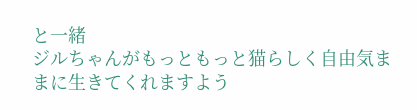と一緒
ジルちゃんがもっともっと猫らしく自由気ままに生きてくれますよう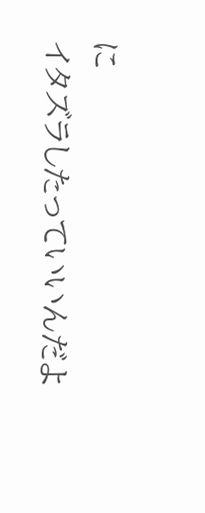に
イタズラしたっていいんだよ